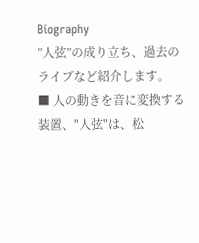Biography
”人弦”の成り立ち、過去のライブなど紹介します。
■ 人の動きを音に変換する装置、"人弦"は、松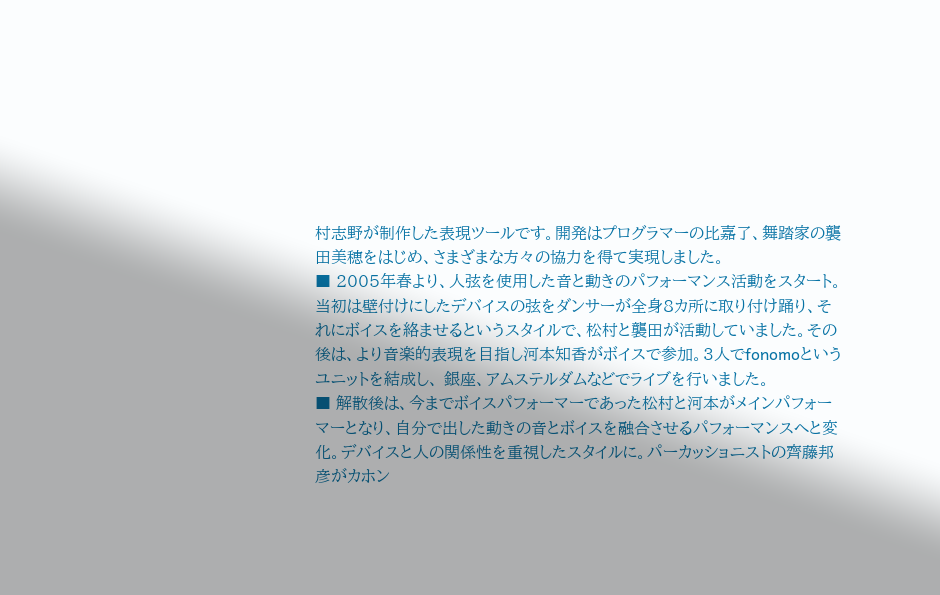村志野が制作した表現ツールです。開発はプログラマーの比嘉了、舞踏家の襲田美穂をはじめ、さまざまな方々の協力を得て実現しました。
■ 2005年春より、人弦を使用した音と動きのパフォーマンス活動をスタート。当初は壁付けにしたデバイスの弦をダンサーが全身8カ所に取り付け踊り、それにボイスを絡ませるというスタイルで、松村と襲田が活動していました。その後は、より音楽的表現を目指し河本知香がボイスで参加。3人でfonomoというユニットを結成し、 銀座、アムステルダムなどでライブを行いました。
■ 解散後は、今までボイスパフォーマーであった松村と河本がメインパフォーマーとなり、自分で出した動きの音とボイスを融合させるパフォーマンスへと変化。デバイスと人の関係性を重視したスタイルに。パーカッショニストの齊藤邦彦がカホン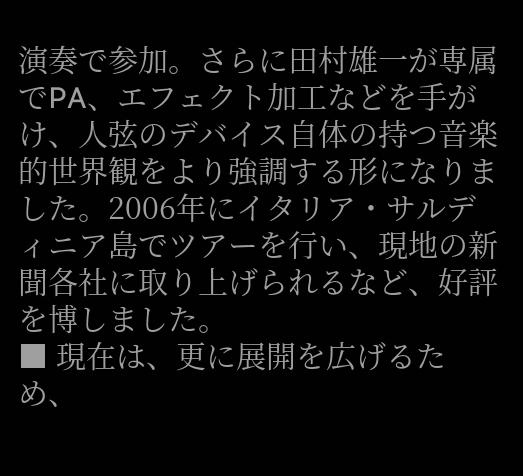演奏で参加。さらに田村雄一が専属でPA、エフェクト加工などを手がけ、人弦のデバイス自体の持つ音楽的世界観をより強調する形になりました。2006年にイタリア・サルディニア島でツアーを行い、現地の新聞各社に取り上げられるなど、好評を博しました。
■ 現在は、更に展開を広げるため、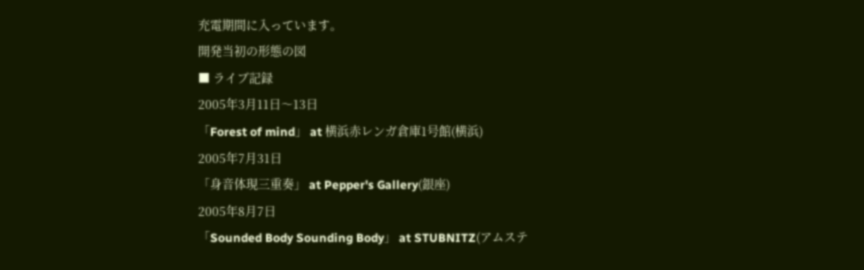充電期間に入っています。
開発当初の形態の図
■ ライブ記録
2005年3月11日〜13日
「Forest of mind」 at 横浜赤レンガ倉庫1号館(横浜)
2005年7月31日
「身音体現三重奏」 at Pepper's Gallery(銀座)
2005年8月7日
「Sounded Body Sounding Body」 at STUBNITZ(アムステ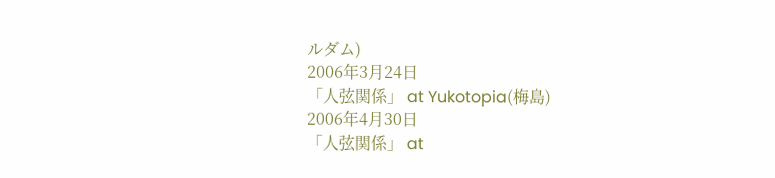ルダム)
2006年3月24日
「人弦関係」 at Yukotopia(梅島)
2006年4月30日
「人弦関係」 at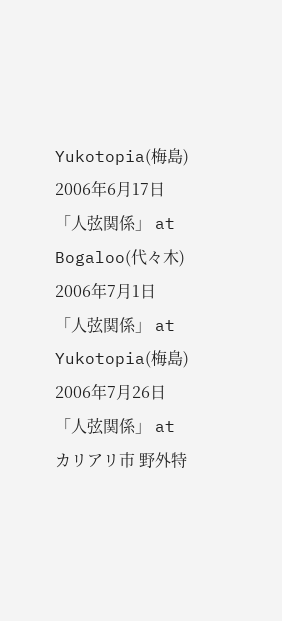Yukotopia(梅島)
2006年6月17日
「人弦関係」 at Bogaloo(代々木)
2006年7月1日
「人弦関係」 at Yukotopia(梅島)
2006年7月26日
「人弦関係」 at カリアリ市 野外特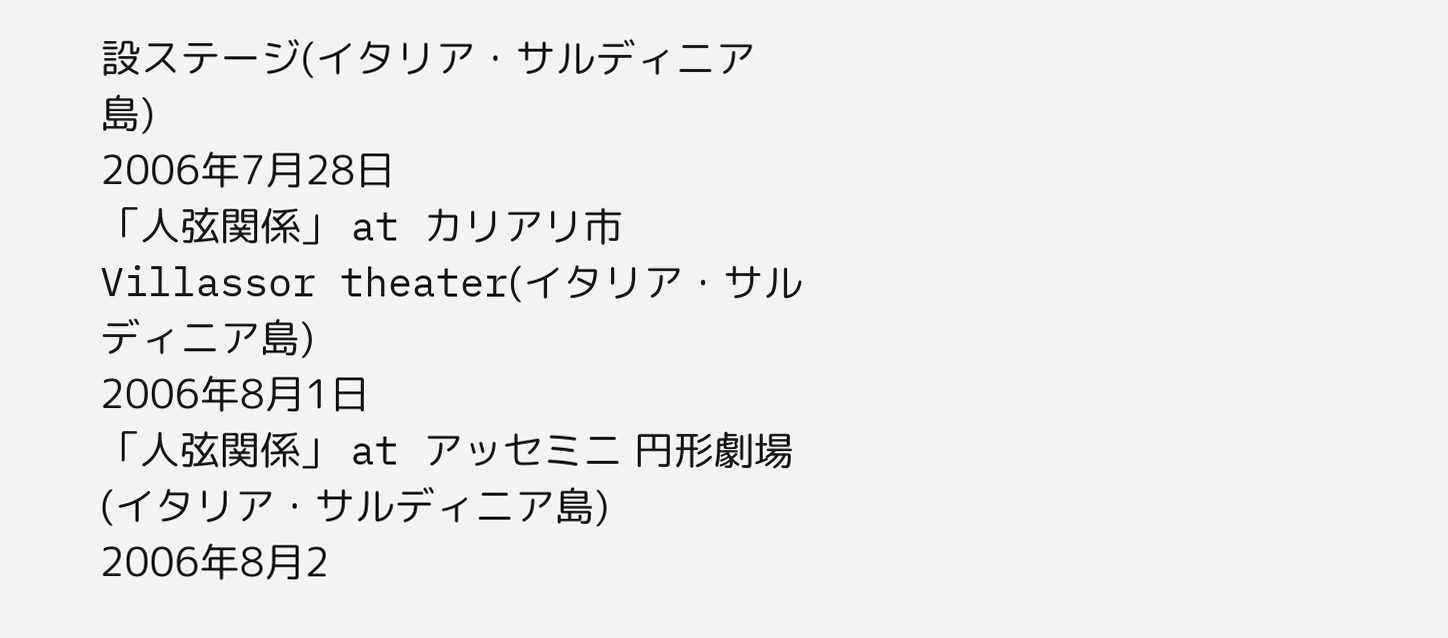設ステージ(イタリア・サルディニア島)
2006年7月28日
「人弦関係」 at カリアリ市 Villassor theater(イタリア・サルディニア島)
2006年8月1日
「人弦関係」 at アッセミニ 円形劇場(イタリア・サルディニア島)
2006年8月2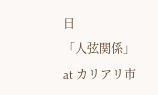日
「人弦関係」 at カリアリ市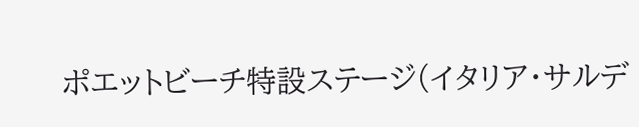ポエットビーチ特設ステージ(イタリア・サルデ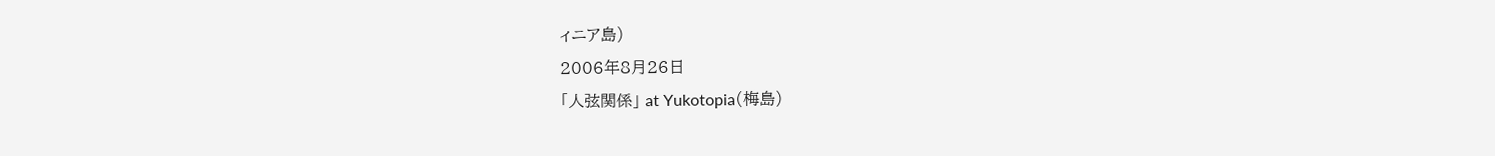ィニア島)
2006年8月26日
「人弦関係」 at Yukotopia(梅島)